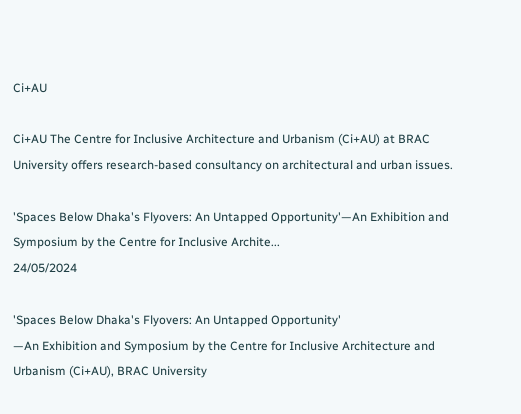Ci+AU

Ci+AU The Centre for Inclusive Architecture and Urbanism (Ci+AU) at BRAC University offers research-based consultancy on architectural and urban issues.

'Spaces Below Dhaka's Flyovers: An Untapped Opportunity'—An Exhibition and Symposium by the Centre for Inclusive Archite...
24/05/2024

'Spaces Below Dhaka's Flyovers: An Untapped Opportunity'
—An Exhibition and Symposium by the Centre for Inclusive Architecture and Urbanism (Ci+AU), BRAC University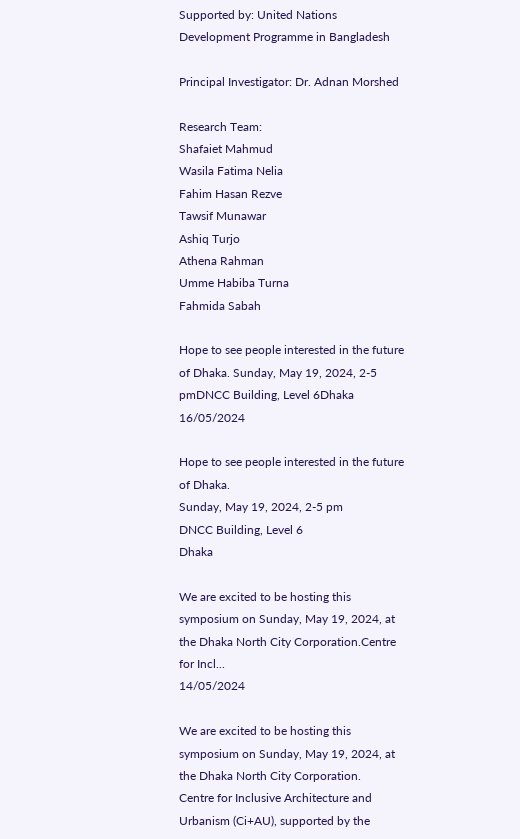Supported by: United Nations Development Programme in Bangladesh

Principal Investigator: Dr. Adnan Morshed

Research Team:
Shafaiet Mahmud
Wasila Fatima Nelia
Fahim Hasan Rezve
Tawsif Munawar
Ashiq Turjo
Athena Rahman
Umme Habiba Turna
Fahmida Sabah

Hope to see people interested in the future of Dhaka. Sunday, May 19, 2024, 2-5 pmDNCC Building, Level 6Dhaka
16/05/2024

Hope to see people interested in the future of Dhaka.
Sunday, May 19, 2024, 2-5 pm
DNCC Building, Level 6
Dhaka

We are excited to be hosting this symposium on Sunday, May 19, 2024, at the Dhaka North City Corporation.Centre for Incl...
14/05/2024

We are excited to be hosting this symposium on Sunday, May 19, 2024, at the Dhaka North City Corporation.
Centre for Inclusive Architecture and Urbanism (Ci+AU), supported by the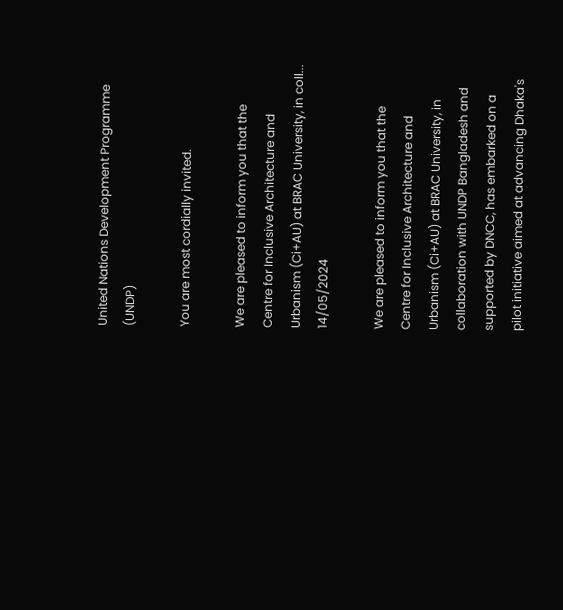United Nations Development Programme (UNDP)

You are most cordially invited.

We are pleased to inform you that the Centre for Inclusive Architecture and Urbanism (Ci+AU) at BRAC University, in coll...
14/05/2024

We are pleased to inform you that the Centre for Inclusive Architecture and Urbanism (Ci+AU) at BRAC University, in collaboration with UNDP Bangladesh and supported by DNCC, has embarked on a pilot initiative aimed at advancing Dhaka's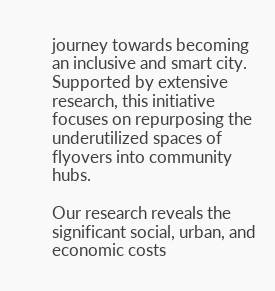journey towards becoming an inclusive and smart city. Supported by extensive research, this initiative focuses on repurposing the underutilized spaces of flyovers into community hubs.

Our research reveals the significant social, urban, and economic costs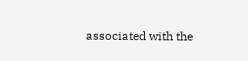associated with the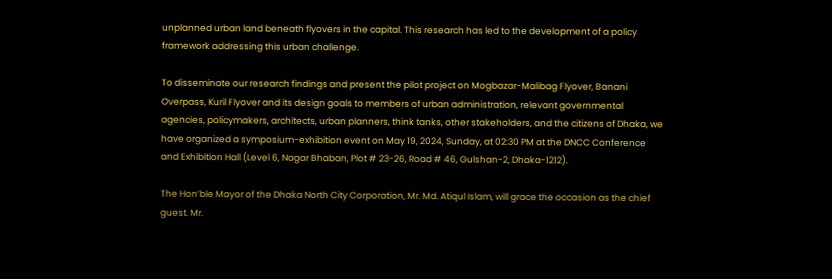unplanned urban land beneath flyovers in the capital. This research has led to the development of a policy framework addressing this urban challenge.

To disseminate our research findings and present the pilot project on Mogbazar-Malibag Flyover, Banani Overpass, Kuril Flyover and its design goals to members of urban administration, relevant governmental agencies, policymakers, architects, urban planners, think tanks, other stakeholders, and the citizens of Dhaka, we have organized a symposium-exhibition event on May 19, 2024, Sunday, at 02:30 PM at the DNCC Conference and Exhibition Hall (Level 6, Nagar Bhaban, Plot # 23-26, Road # 46, Gulshan-2, Dhaka-1212).

The Hon’ble Mayor of the Dhaka North City Corporation, Mr. Md. Atiqul Islam, will grace the occasion as the chief guest. Mr.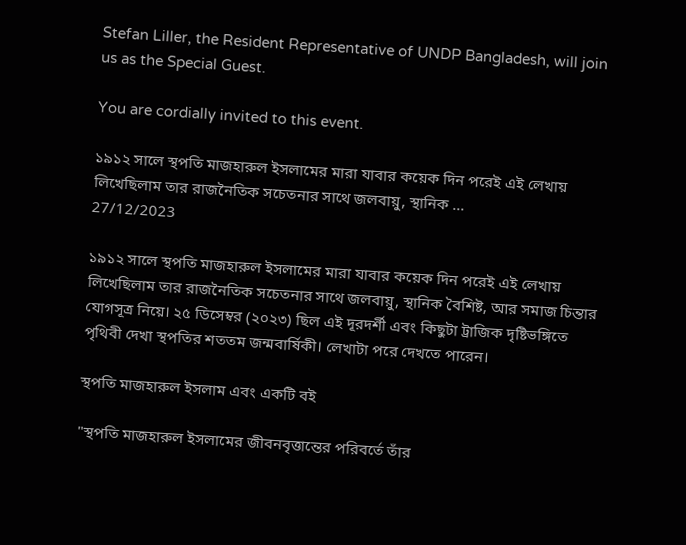Stefan Liller, the Resident Representative of UNDP Bangladesh, will join us as the Special Guest.

You are cordially invited to this event.

১৯১২ সালে স্থপতি মাজহারুল ইসলামের মারা যাবার কয়েক দিন পরেই এই লেখায় লিখেছিলাম তার রাজনৈতিক সচেতনার সাথে জলবায়ু, স্থানিক ...
27/12/2023

১৯১২ সালে স্থপতি মাজহারুল ইসলামের মারা যাবার কয়েক দিন পরেই এই লেখায় লিখেছিলাম তার রাজনৈতিক সচেতনার সাথে জলবায়ু, স্থানিক বৈশিষ্ট, আর সমাজ চিন্তার যোগসূত্র নিয়ে। ২৫ ডিসেম্বর (২০২৩) ছিল এই দূরদর্শী এবং কিছুটা ট্রাজিক দৃষ্টিভঙ্গিতে পৃথিবী দেখা স্থপতির শততম জন্মবার্ষিকী। লেখাটা পরে দেখতে পারেন।

স্থপতি মাজহারুল ইসলাম এবং একটি বই

"স্থপতি মাজহারুল ইসলামের জীবনবৃত্তান্তের পরিবর্তে তাঁর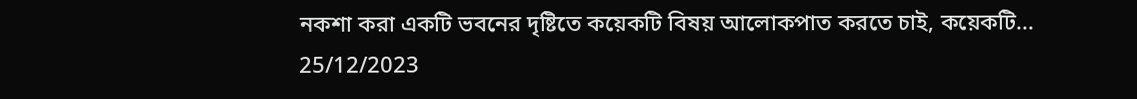নকশা করা একটি ভবনের দৃষ্টিতে কয়েকটি বিষয় আলোকপাত করতে চাই, কয়েকটি...
25/12/2023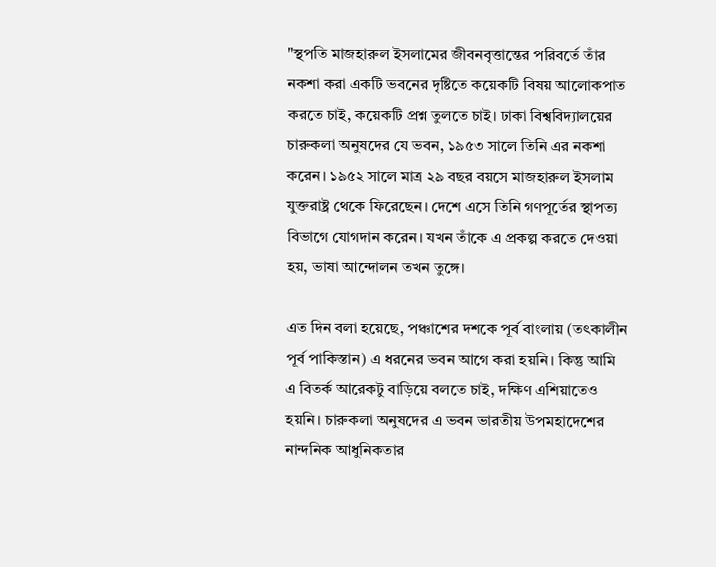"স্থপতি মাজহারুল ইসলামের জীবনবৃত্তান্তের পরিবর্তে তাঁর নকশা করা একটি ভবনের দৃষ্টিতে কয়েকটি বিষয় আলোকপাত করতে চাই, কয়েকটি প্রশ্ন তুলতে চাই। ঢাকা বিশ্ববিদ্যালয়ের চারুকলা অনুষদের যে ভবন, ১৯৫৩ সালে তিনি এর নকশা করেন। ১৯৫২ সালে মাত্র ২৯ বছর বয়সে মাজহারুল ইসলাম যুক্তরাষ্ট্র থেকে ফিরেছেন। দেশে এসে তিনি গণপূর্তের স্থাপত্য বিভাগে যোগদান করেন। যখন তাঁকে এ প্রকল্প করতে দেওয়া হয়, ভাষা আন্দোলন তখন তুঙ্গে।

এত দিন বলা হয়েছে, পঞ্চাশের দশকে পূর্ব বাংলায় (তৎকালীন পূর্ব পাকিস্তান) এ ধরনের ভবন আগে করা হয়নি। কিন্তু আমি এ বিতর্ক আরেকটু বাড়িয়ে বলতে চাই, দক্ষিণ এশিয়াতেও হয়নি। চারুকলা অনুষদের এ ভবন ভারতীয় উপমহাদেশের নান্দনিক আধুনিকতার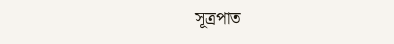সূত্রপাত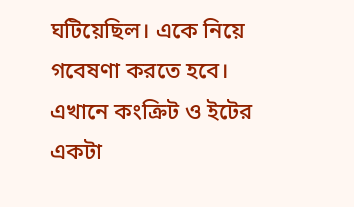ঘটিয়েছিল। একে নিয়ে গবেষণা করতে হবে। এখানে কংক্রিট ও ইটের একটা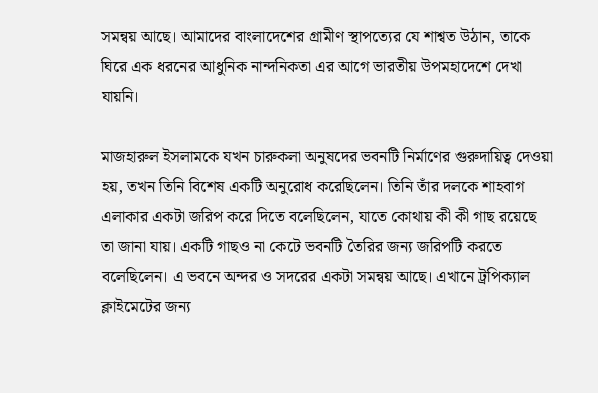সমন্বয় আছে। আমাদের বাংলাদেশের গ্রামীণ স্থাপত্যের যে শাশ্বত উঠান, তাকে ঘিরে এক ধরনের আধুনিক নান্দনিকতা এর আগে ভারতীয় উপমহাদেশে দেখা যায়নি।

মাজহারুল ইসলামকে যখন চারুকলা অনুষদের ভবনটি নির্মাণের গুরুদায়িত্ব দেওয়া হয়, তখন তিনি বিশেষ একটি অনুরোধ করেছিলেন। তিনি তাঁর দলকে শাহবাগ এলাকার একটা জরিপ করে দিতে বলেছিলেন, যাতে কোথায় কী কী গাছ রয়েছে তা জানা যায়। একটি গাছও না কেটে ভবনটি তৈরির জন্য জরিপটি করতে বলেছিলেন। এ ভবনে অন্দর ও সদরের একটা সমন্বয় আছে। এখানে ট্রপিক্যাল ক্লাইমেটের জন্য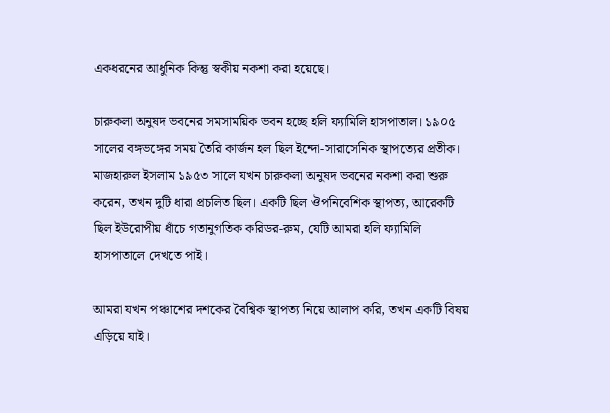একধরনের আধুনিক কিন্তু স্বকীয় নকশা করা হয়েছে।

চারুকলা অনুষদ ভবনের সমসাময়িক ভবন হচ্ছে হলি ফ্যামিলি হাসপাতাল। ১৯০৫ সালের বঙ্গভঙ্গের সময় তৈরি কার্জন হল ছিল ইন্দো-সারাসেনিক স্থাপত্যের প্রতীক। মাজহারুল ইসলাম ১৯৫৩ সালে যখন চারুকলা অনুষদ ভবনের নকশা করা শুরু করেন, তখন দুটি ধারা প্রচলিত ছিল। একটি ছিল ঔপনিবেশিক স্থাপত্য, আরেকটি ছিল ইউরোপীয় ধাঁচে গতানুগতিক করিডর-রুম, যেটি আমরা হলি ফ্যামিলি হাসপাতালে দেখতে পাই।

আমরা যখন পঞ্চাশের দশকের বৈশ্বিক স্থাপত্য নিয়ে আলাপ করি, তখন একটি বিষয় এড়িয়ে যাই।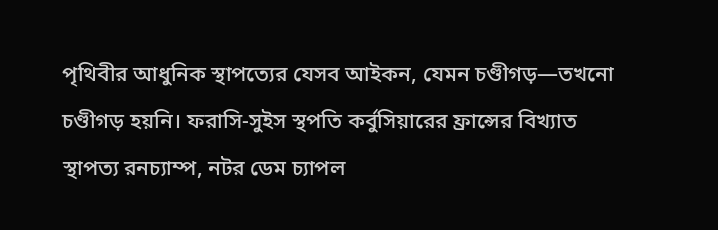পৃথিবীর আধুনিক স্থাপত্যের যেসব আইকন, যেমন চণ্ডীগড়—তখনো চণ্ডীগড় হয়নি। ফরাসি-সুইস স্থপতি কর্বুসিয়ারের ফ্রান্সের বিখ্যাত স্থাপত্য রনচ্যাম্প, নটর ডেম চ্যাপল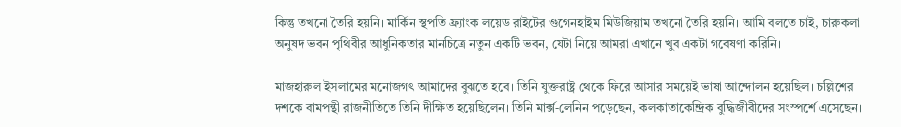কিন্তু তখনো তৈরি হয়নি। মার্কিন স্থপতি ফ্র্যাংক লয়েড রাইটের গুগেনহাইম মিউজিয়াম তখনো তৈরি হয়নি। আমি বলতে চাই, চারুকলা অনুষদ ভবন পৃথিবীর আধুনিকতার মানচিত্রে নতুন একটি ভবন, যেটা নিয়ে আমরা এখানে খুব একটা গবেষণা করিনি।

মাজহারুল ইসলামের মনোজগৎ আমাদের বুঝতে হবে। তিনি যুক্তরাষ্ট্র থেকে ফিরে আসার সময়েই ভাষা আন্দোলন হয়েছিল। চল্লিশের দশকে বামপন্থী রাজনীতিতে তিনি দীক্ষিত হয়েছিলেন। তিনি মার্ক্স-লেনিন পড়েছেন, কলকাতাকেন্দ্রিক বুদ্ধিজীবীদের সংস্পর্শে এসেছেন।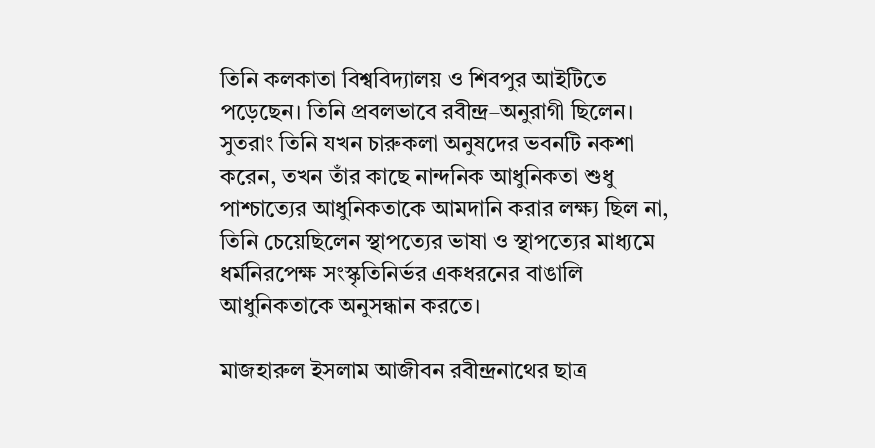তিনি কলকাতা বিশ্ববিদ্যালয় ও শিবপুর আইটিতে পড়েছেন। তিনি প্রবলভাবে রবীন্দ্র–অনুরাগী ছিলেন। সুতরাং তিনি যখন চারুকলা অনুষদের ভবনটি নকশা করেন, তখন তাঁর কাছে নান্দনিক আধুনিকতা শুধু পাশ্চাত্যের আধুনিকতাকে আমদানি করার লক্ষ্য ছিল না, তিনি চেয়েছিলেন স্থাপত্যের ভাষা ও স্থাপত্যের মাধ্যমে ধর্মনিরপেক্ষ সংস্কৃতিনির্ভর একধরনের বাঙালি আধুনিকতাকে অনুসন্ধান করতে।

মাজহারুল ইসলাম আজীবন রবীন্দ্রনাথের ছাত্র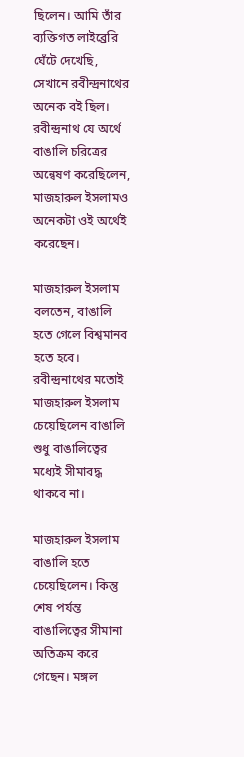ছিলেন। আমি তাঁর ব্যক্তিগত লাইব্রেরি ঘেঁটে দেখেছি, সেখানে রবীন্দ্রনাথের অনেক বই ছিল। রবীন্দ্রনাথ যে অর্থে বাঙালি চরিত্রের অন্বেষণ করেছিলেন, মাজহারুল ইসলামও অনেকটা ওই অর্থেই করেছেন।

মাজহারুল ইসলাম বলতেন, বাঙালি হতে গেলে বিশ্বমানব হতে হবে। রবীন্দ্রনাথের মতোই মাজহারুল ইসলাম চেয়েছিলেন বাঙালি শুধু বাঙালিত্বের মধ্যেই সীমাবদ্ধ থাকবে না।

মাজহারুল ইসলাম বাঙালি হতে চেয়েছিলেন। কিন্তু শেষ পর্যন্ত বাঙালিত্বের সীমানা অতিক্রম করে গেছেন। মঙ্গল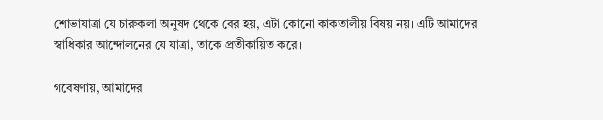শোভাযাত্রা যে চারুকলা অনুষদ থেকে বের হয়, এটা কোনো কাকতালীয় বিষয় নয়। এটি আমাদের স্বাধিকার আন্দোলনের যে যাত্রা, তাকে প্রতীকায়িত করে।

গবেষণায়, আমাদের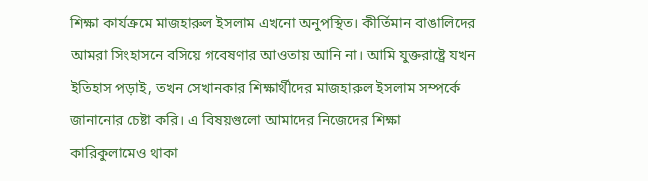শিক্ষা কার্যক্রমে মাজহারুল ইসলাম এখনো অনুপস্থিত। কীর্তিমান বাঙালিদের আমরা সিংহাসনে বসিয়ে গবেষণার আওতায় আনি না। আমি যুক্তরাষ্ট্রে যখন ইতিহাস পড়াই, তখন সেখানকার শিক্ষার্থীদের মাজহারুল ইসলাম সম্পর্কে জানানোর চেষ্টা করি। এ বিষয়গুলো আমাদের নিজেদের শিক্ষা কারিকুলামেও থাকা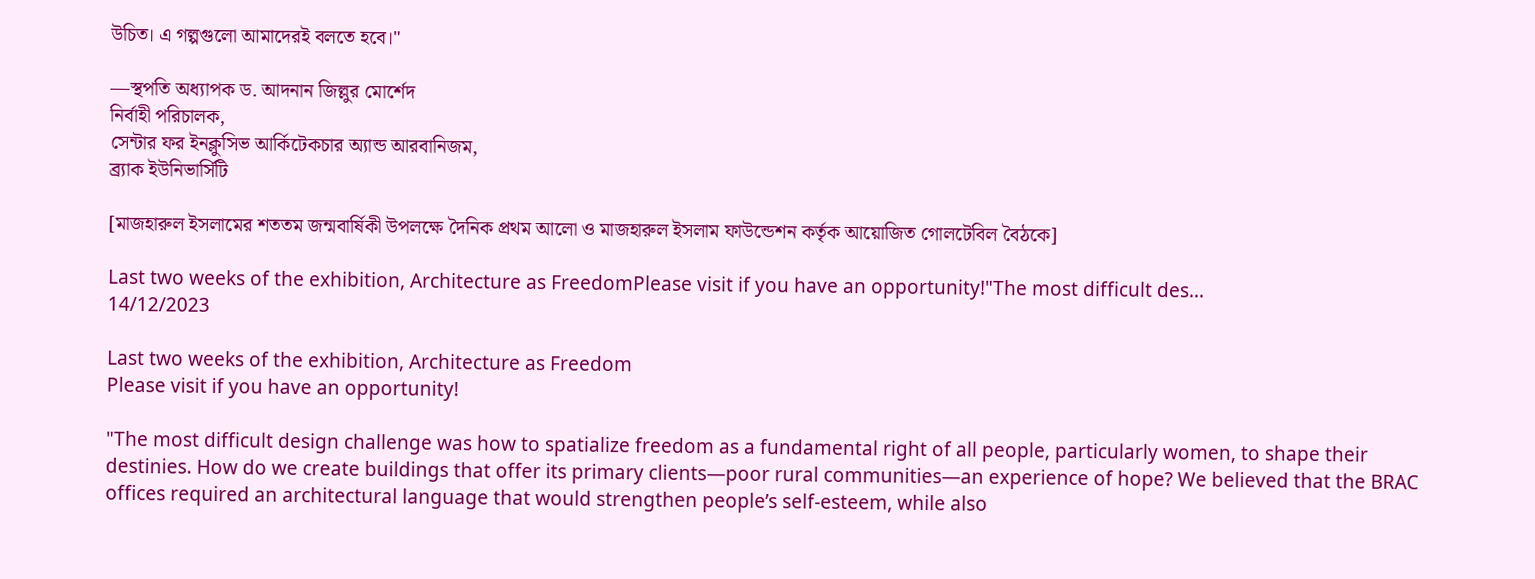উচিত। এ গল্পগুলো আমাদেরই বলতে হবে।"

—স্থপতি অধ্যাপক ড. আদনান জিল্লুর মোর্শেদ
নির্বাহী পরিচালক,
সেন্টার ফর ইনক্লুসিভ আর্কিটেকচার অ্যান্ড আরবানিজম,
ব্র্যাক ইউনিভার্সিটি

[মাজহারুল ইসলামের শততম জন্মবার্ষিকী উপলক্ষে দৈনিক প্রথম আলো ও মাজহারুল ইসলাম ফাউন্ডেশন কর্তৃক আয়োজিত গোলটেবিল বৈঠকে]

Last two weeks of the exhibition, Architecture as FreedomPlease visit if you have an opportunity!"The most difficult des...
14/12/2023

Last two weeks of the exhibition, Architecture as Freedom
Please visit if you have an opportunity!

"The most difficult design challenge was how to spatialize freedom as a fundamental right of all people, particularly women, to shape their destinies. How do we create buildings that offer its primary clients—poor rural communities—an experience of hope? We believed that the BRAC offices required an architectural language that would strengthen people’s self-esteem, while also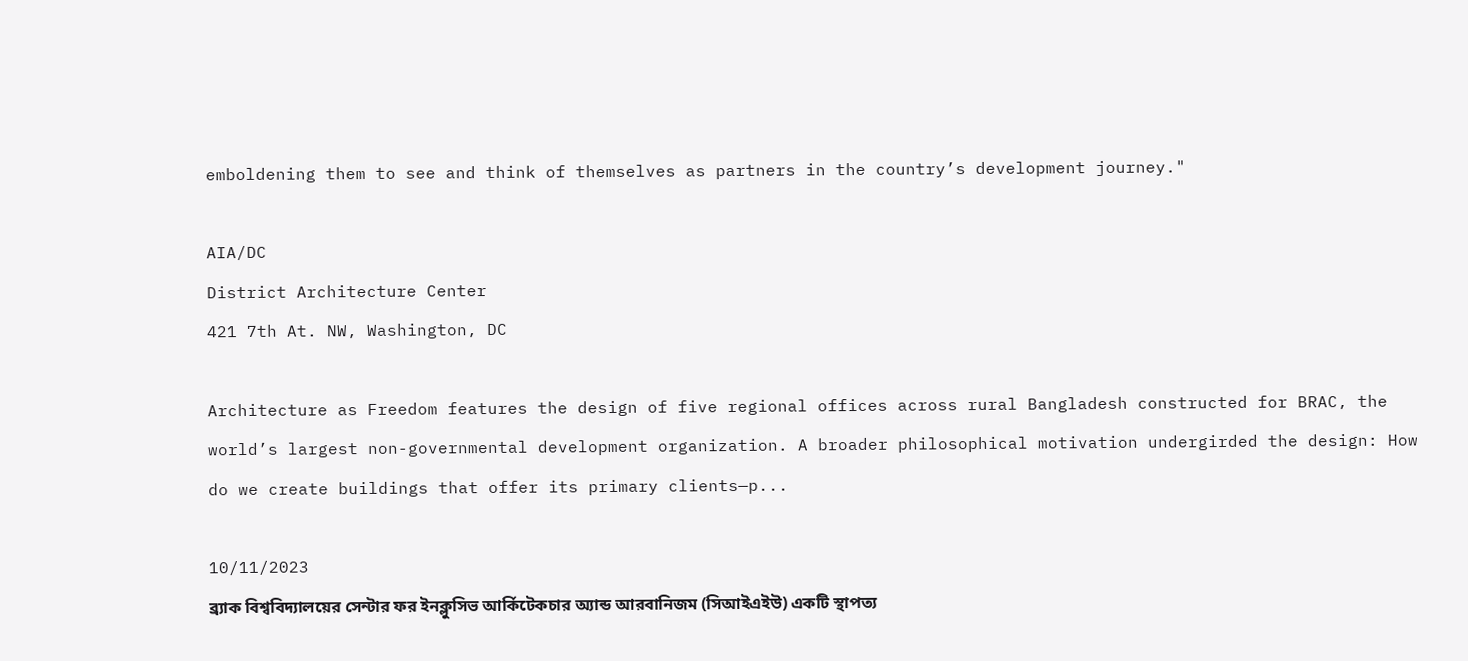emboldening them to see and think of themselves as partners in the country’s development journey."

AIA/DC
District Architecture Center
421 7th At. NW, Washington, DC

Architecture as Freedom features the design of five regional offices across rural Bangladesh constructed for BRAC, the world’s largest non-governmental development organization. A broader philosophical motivation undergirded the design: How do we create buildings that offer its primary clients—p...

10/11/2023
ব্র্যাক বিশ্ববিদ্যালয়ের সেন্টার ফর ইনক্লুসিভ আর্কিটেকচার অ্যান্ড আরবানিজম (সিআইএইউ) একটি স্থাপত্য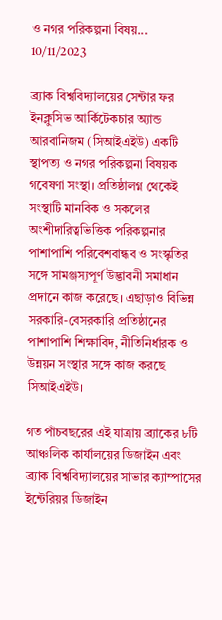ও নগর পরিকল্পনা বিষয়...
10/11/2023

ব্র্যাক বিশ্ববিদ্যালয়ের সেন্টার ফর ইনক্লুসিভ আর্কিটেকচার অ্যান্ড আরবানিজম (সিআইএইউ) একটি স্থাপত্য ও নগর পরিকল্পনা বিষয়ক গবেষণা সংস্থা। প্রতিষ্ঠালগ্ন থেকেই সংস্থাটি মানবিক ও সকলের অংশীদারিত্বভিত্তিক পরিকল্পনার পাশাপাশি পরিবেশবান্ধব ও সংস্কৃতির সঙ্গে সামঞ্জস্যপূর্ণ উদ্ভাবনী সমাধান প্রদানে কাজ করেছে। এছাড়াও বিভিন্ন সরকারি-বেসরকারি প্রতিষ্ঠানের পাশাপাশি শিক্ষাবিদ, নীতিনির্ধারক ও উন্নয়ন সংস্থার সঙ্গে কাজ করছে সিআইএইউ।

গত পাঁচবছরের এই যাত্রায় ব্র্যাকের ৮টি আঞ্চলিক কার্যালয়ের ডিজাইন এবং ব্র্যাক বিশ্ববিদ্যালয়ের সাভার ক্যাম্পাসের ইন্টেরিয়র ডিজাইন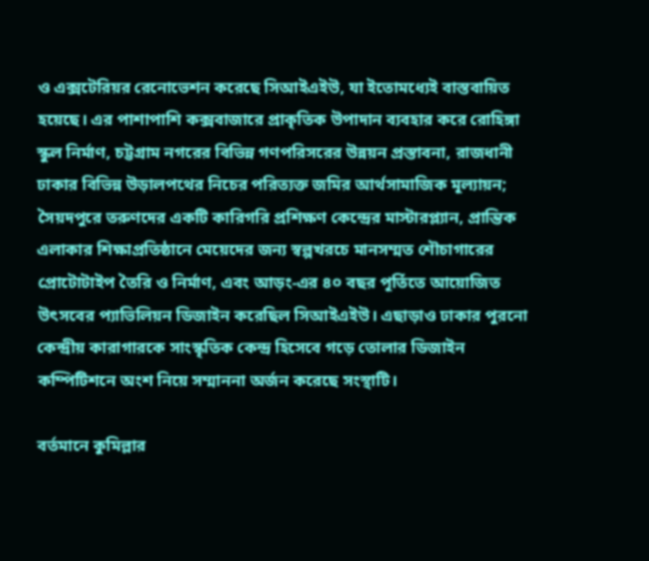ও এক্সটেরিয়র রেনোভেশন করেছে সিআইএইউ, যা ইতোমধ্যেই বাস্তবায়িত হয়েছে। এর পাশাপাশি কক্সবাজারে প্রাকৃতিক উপাদান ব্যবহার করে রোহিঙ্গা স্কুল নির্মাণ, চট্টগ্রাম নগরের বিভিন্ন গণপরিসরের উন্নয়ন প্রস্তাবনা, রাজধানী ঢাকার বিভিন্ন উড়ালপথের নিচের পরিত্যক্ত জমির আর্থসামাজিক মূল্যায়ন; সৈয়দপুরে তরুণদের একটি কারিগরি প্রশিক্ষণ কেন্দ্রের মাস্টারপ্ল্যান, প্রান্তিক এলাকার শিক্ষাপ্রতিষ্ঠানে মেয়েদের জন্য স্বল্পখরচে মানসম্মত শৌচাগারের প্রোটোটাইপ তৈরি ও নির্মাণ, এবং আড়ং-এর ৪০ বছর পূর্তিতে আয়োজিত উৎসবের প্যাভিলিয়ন ডিজাইন করেছিল সিআইএইউ। এছাড়াও ঢাকার পুরনো কেন্দ্রীয় কারাগারকে সাংস্কৃতিক কেন্দ্র হিসেবে গড়ে তোলার ডিজাইন কম্পিটিশনে অংশ নিয়ে সম্মাননা অর্জন করেছে সংস্থাটি।

বর্তমানে কুমিল্লার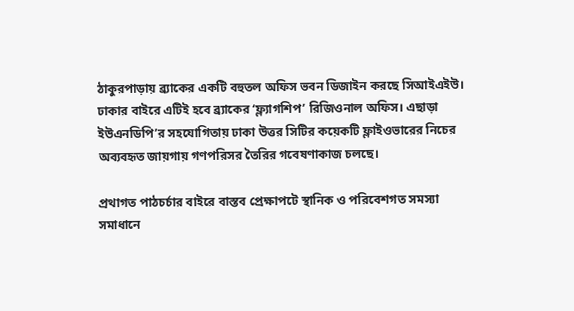ঠাকুরপাড়ায় ব্র্যাকের একটি বহুতল অফিস ভবন ডিজাইন করছে সিআইএইউ। ঢাকার বাইরে এটিই হবে ব্র্যাকের ‘ফ্ল্যাগশিপ’ রিজিওনাল অফিস। এছাড়া ইউএনডিপি’র সহযোগিতায় ঢাকা উত্তর সিটির কয়েকটি ফ্লাইওভারের নিচের অব্যবহৃত জায়গায় গণপরিসর তৈরির গবেষণাকাজ চলছে।

প্রথাগত পাঠচর্চার বাইরে বাস্তব প্রেক্ষাপটে স্থানিক ও পরিবেশগত সমস্যা সমাধানে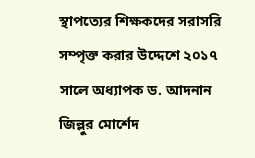স্থাপত্যের শিক্ষকদের সরাসরি সম্পৃক্ত করার উদ্দেশে ২০১৭ সালে অধ্যাপক ড. আদনান জিল্লুর মোর্শেদ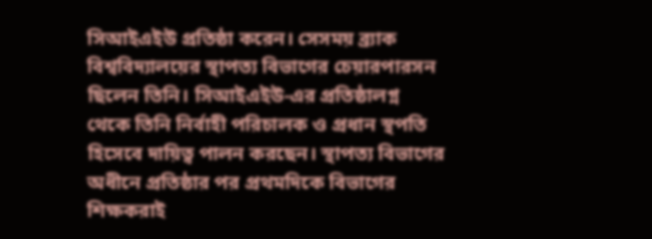সিআইএইউ প্রতিষ্ঠা করেন। সেসময় ব্র্যাক বিশ্ববিদ্যালয়ের স্থাপত্য বিভাগের চেয়ারপারসন ছিলেন তিনি। সিআইএইউ-এর প্রতিষ্ঠালগ্ন থেকে তিনি নির্বাহী পরিচালক ও প্রধান স্থপতি হিসেবে দায়িত্ব পালন করছেন। স্থাপত্য বিভাগের অধীনে প্রতিষ্ঠার পর প্রথমদিকে বিভাগের শিক্ষকরাই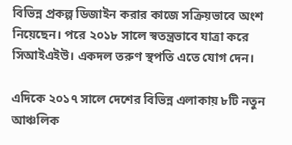বিভিন্ন প্রকল্প ডিজাইন করার কাজে সক্রিয়ভাবে অংশ নিয়েছেন। পরে ২০১৮ সালে স্বতন্ত্রভাবে যাত্রা করে সিআইএইউ। একদল তরুণ স্থপতি এতে যোগ দেন।

এদিকে ২০১৭ সালে দেশের বিভিন্ন এলাকায় ৮টি নতুন আঞ্চলিক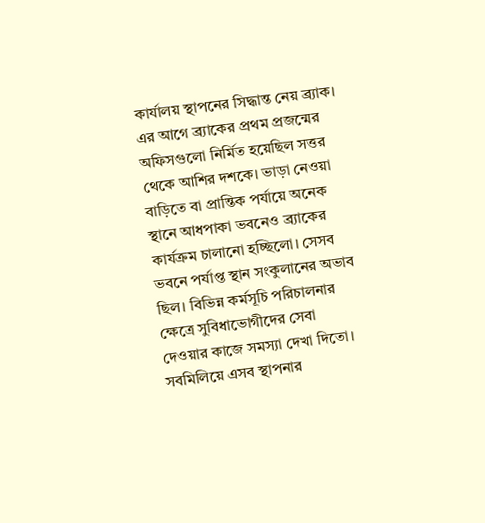কার্যালয় স্থাপনের সিদ্ধান্ত নেয় ব্র্যাক। এর আগে ব্র্যাকের প্রথম প্রজন্মের অফিসগুলো নির্মিত হয়েছিল সত্তর থেকে আশির দশকে। ভাড়া নেওয়া বাড়িতে বা প্রান্তিক পর্যায়ে অনেক স্থানে আধপাকা ভবনেও ব্র্যাকের কার্যক্রম চালানো হচ্ছিলো। সেসব ভবনে পর্যাপ্ত স্থান সংকুলানের অভাব ছিল। বিভিন্ন কর্মসূচি পরিচালনার ক্ষেত্রে সুবিধাভোগীদের সেবা দেওয়ার কাজে সমস্যা দেখা দিতো। সবমিলিয়ে এসব স্থাপনার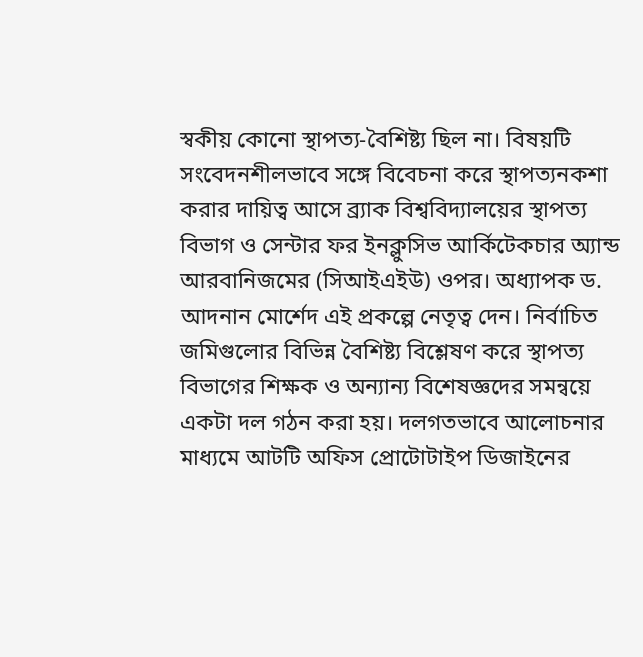স্বকীয় কোনো স্থাপত্য-বৈশিষ্ট্য ছিল না। বিষয়টি সংবেদনশীলভাবে সঙ্গে বিবেচনা করে স্থাপত্যনকশা করার দায়িত্ব আসে ব্র্যাক বিশ্ববিদ্যালয়ের স্থাপত্য বিভাগ ও সেন্টার ফর ইনক্লুসিভ আর্কিটেকচার অ্যান্ড আরবানিজমের (সিআইএইউ) ওপর। অধ্যাপক ড. আদনান মোর্শেদ এই প্রকল্পে নেতৃত্ব দেন। নির্বাচিত জমিগুলোর বিভিন্ন বৈশিষ্ট্য বিশ্লেষণ করে স্থাপত্য বিভাগের শিক্ষক ও অন্যান্য বিশেষজ্ঞদের সমন্বয়ে একটা দল গঠন করা হয়। দলগতভাবে আলোচনার মাধ্যমে আটটি অফিস প্রোটোটাইপ ডিজাইনের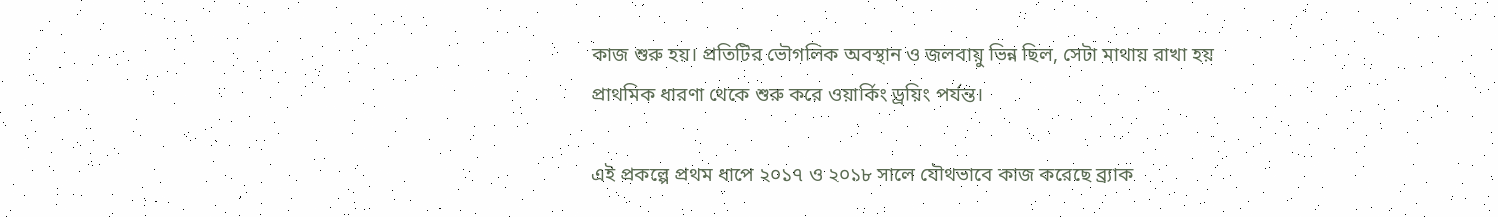কাজ শুরু হয়। প্রতিটির ভৌগলিক অবস্থান ও জলবায়ু ভিন্ন ছিল, সেটা মাথায় রাখা হয় প্রাথমিক ধারণা থেকে শুরু করে ওয়ার্কিং ড্রয়িং পর্যন্ত।

এই প্রকল্পে প্রথম ধাপে ২০১৭ ও ২০১৮ সালে যৌথভাবে কাজ করেছে ব্র্যাক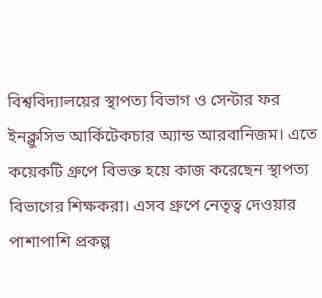বিশ্ববিদ্যালয়ের স্থাপত্য বিভাগ ও সেন্টার ফর ইনক্লুসিভ আর্কিটেকচার অ্যান্ড আরবানিজম। এতে কয়েকটি গ্রুপে বিভক্ত হয়ে কাজ করেছেন স্থাপত্য বিভাগের শিক্ষকরা। এসব গ্রুপে নেতৃত্ব দেওয়ার পাশাপাশি প্রকল্প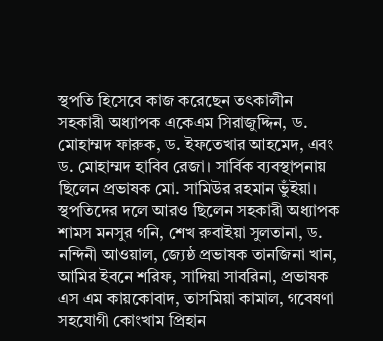স্থপতি হিসেবে কাজ করেছেন তৎকালীন সহকারী অধ্যাপক একেএম সিরাজুদ্দিন, ড. মোহাম্মদ ফারুক, ড. ইফতেখার আহমেদ, এবং ড. মোহাম্মদ হাবিব রেজা। সার্বিক ব্যবস্থাপনায় ছিলেন প্রভাষক মো. সামিউর রহমান ভুঁইয়া। স্থপতিদের দলে আরও ছিলেন সহকারী অধ্যাপক শামস মনসুর গনি, শেখ রুবাইয়া সুলতানা, ড. নন্দিনী আওয়াল, জ্যেষ্ঠ প্রভাষক তানজিনা খান, আমির ইবনে শরিফ, সাদিয়া সাবরিনা, প্রভাষক এস এম কায়কোবাদ, তাসমিয়া কামাল, গবেষণা সহযোগী কোংখাম প্রিহান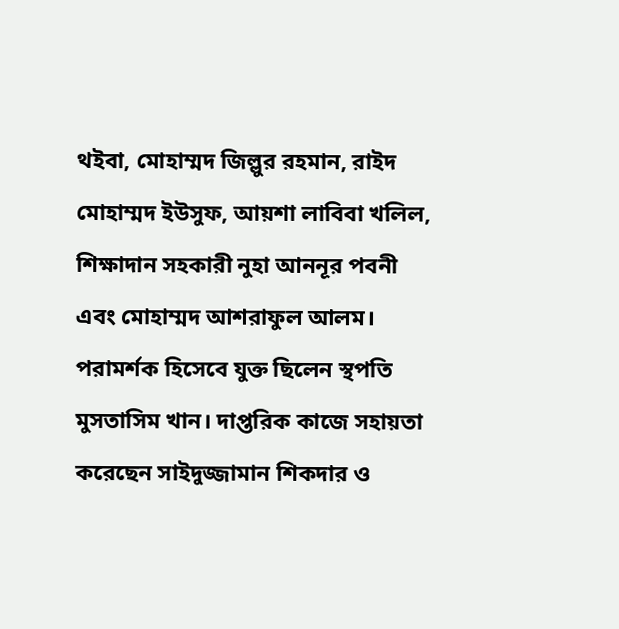থইবা, মোহাম্মদ জিল্লুর রহমান, রাইদ মোহাম্মদ ইউসুফ, আয়শা লাবিবা খলিল, শিক্ষাদান সহকারী নুহা আননূর পবনী এবং মোহাম্মদ আশরাফুল আলম। পরামর্শক হিসেবে যুক্ত ছিলেন স্থপতি মুসতাসিম খান। দাপ্তরিক কাজে সহায়তা করেছেন সাইদুজ্জামান শিকদার ও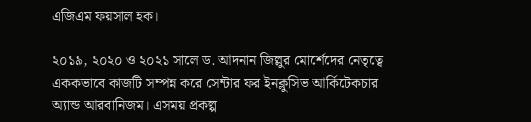এজিএম ফয়সাল হক।

২০১৯, ২০২০ ও ২০২১ সালে ড. আদনান জিল্লুর মোর্শেদের নেতৃত্বে এককভাবে কাজটি সম্পন্ন করে সেন্টার ফর ইনক্লুসিভ আর্কিটেকচার অ্যান্ড আরবানিজম। এসময় প্রকল্প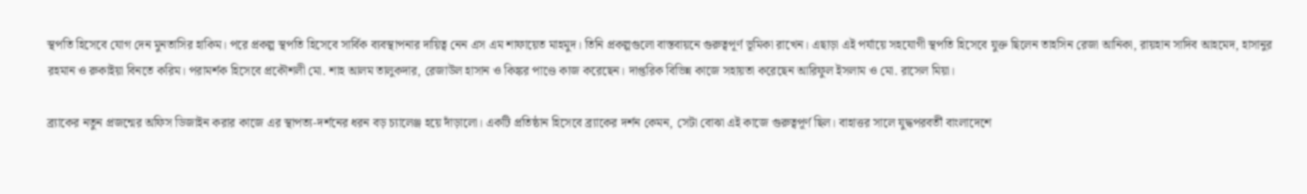স্থপতি হিসেবে যোগ দেন মুনতাসির হাকিম। পরে প্রকল্প স্থপতি হিসেবে সার্বিক ব্যবস্থাপনার দায়িত্ব নেন এস এম শাফায়েত মাহমুদ। তিনি প্রকল্পগুলো বাস্তবায়নে গুরুত্বপূর্ণ ভূমিকা রাখেন। এছাড়া এই পর্যায়ে সহযোগী স্থপতি হিসেবে যুক্ত ছিলেন তাহসিন রেজা আনিকা, রায়হান সাদিব আহমেদ, হাসানুর রহমান ও রুকাইয়া বিনতে করিম। পরামর্শক হিসেবে প্রকৌশলী মো. শাহ আলম তালুকদার, রেজাউল হাসান ও কিঙ্কর পাণ্ডে কাজ করেছেন। দাপ্তরিক বিভিন্ন কাজে সহায়তা করেছেন আরিফুল ইসলাম ও মো. রাসেল মিয়া।

ব্র্যাকের নতুন প্রজন্মের অফিস ডিজাইন করার কাজে এর স্থাপত্য-দর্শনের ধরন বড় চ্যালেঞ্জ হয়ে দাঁড়ালো। একটি প্রতিষ্ঠান হিসেবে ব্র্যাকের দর্শন কেমন, সেটা বোঝা এই কাজে গুরুত্বপূর্ণ ছিল। বাহাত্তর সালে যুদ্ধপরবর্তী বাংলাদেশে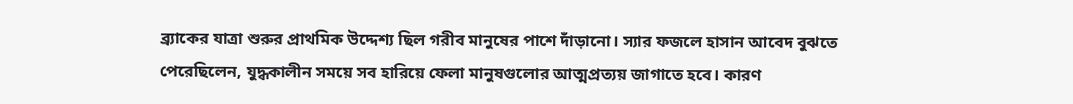ব্র্যাকের যাত্রা শুরুর প্রাথমিক উদ্দেশ্য ছিল গরীব মানুষের পাশে দাঁড়ানো। স্যার ফজলে হাসান আবেদ বুঝতে পেরেছিলেন, যুদ্ধকালীন সময়ে সব হারিয়ে ফেলা মানুষগুলোর আত্মপ্রত্যয় জাগাতে হবে। কারণ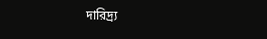দারিদ্র্য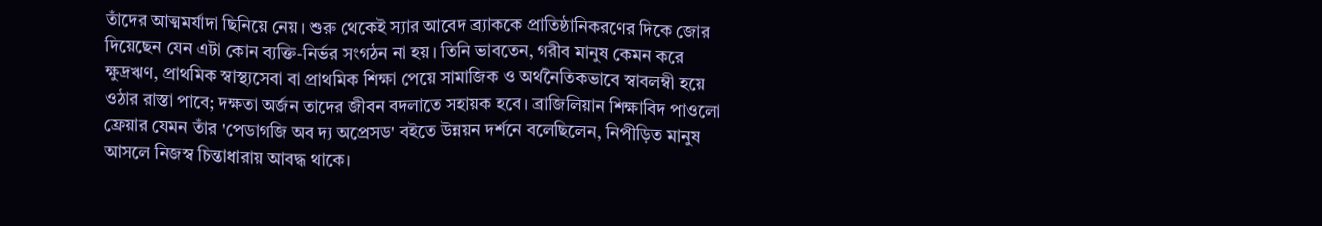তাঁদের আত্মমর্যাদা ছিনিয়ে নেয়। শুরু থেকেই স্যার আবেদ ব্র্যাককে প্রাতিষ্ঠানিকরণের দিকে জোর দিয়েছেন যেন এটা কোন ব্যক্তি-নির্ভর সংগঠন না হয়। তিনি ভাবতেন, গরীব মানুষ কেমন করে ক্ষুদ্রঋণ, প্রাথমিক স্বাস্থ্যসেবা বা প্রাথমিক শিক্ষা পেয়ে সামাজিক ও অর্থনৈতিকভাবে স্বাবলম্বী হয়ে ওঠার রাস্তা পাবে; দক্ষতা অর্জন তাদের জীবন বদলাতে সহায়ক হবে। ব্রাজিলিয়ান শিক্ষাবিদ পাওলো ফ্রেয়ার যেমন তাঁর 'পেডাগজি অব দ্য অপ্রেসড' বইতে উন্নয়ন দর্শনে বলেছিলেন, নিপীড়িত মানুষ আসলে নিজস্ব চিন্তাধারায় আবদ্ধ থাকে।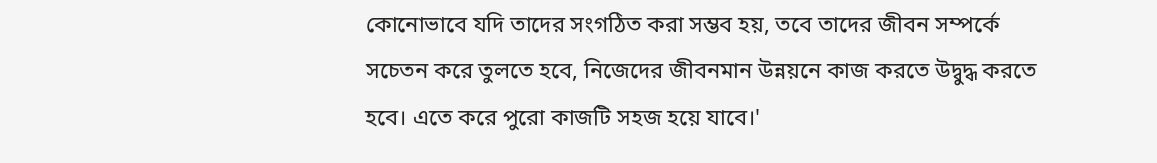কোনোভাবে যদি তাদের সংগঠিত করা সম্ভব হয়, তবে তাদের জীবন সম্পর্কে সচেতন করে তুলতে হবে, নিজেদের জীবনমান উন্নয়নে কাজ করতে উদ্বুদ্ধ করতে হবে। এতে করে পুরো কাজটি সহজ হয়ে যাবে।'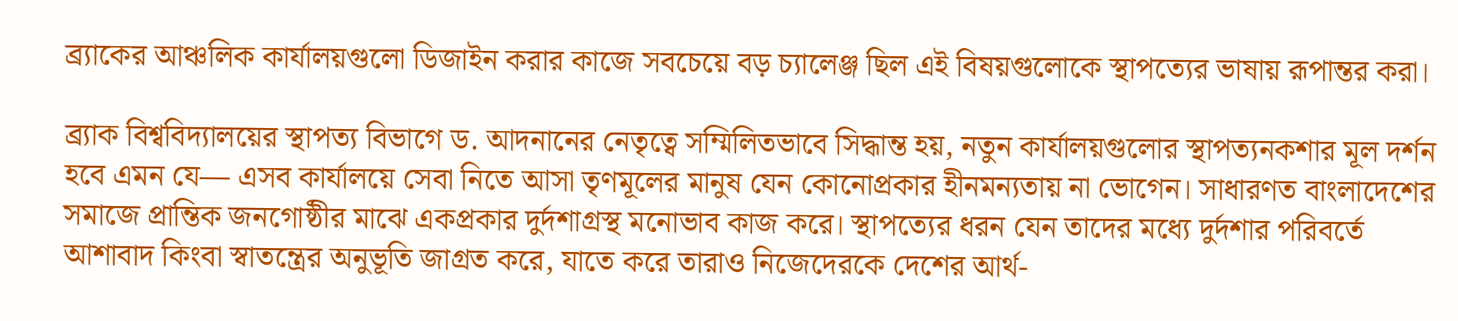ব্র্যাকের আঞ্চলিক কার্যালয়গুলো ডিজাইন করার কাজে সবচেয়ে বড় চ্যালেঞ্জ ছিল এই বিষয়গুলোকে স্থাপত্যের ভাষায় রূপান্তর করা।

ব্র্যাক বিশ্ববিদ্যালয়ের স্থাপত্য বিভাগে ড. আদনানের নেতৃত্বে সম্মিলিতভাবে সিদ্ধান্ত হয়, নতুন কার্যালয়গুলোর স্থাপত্যনকশার মূল দর্শন হবে এমন যে— এসব কার্যালয়ে সেবা নিতে আসা তৃণমূলের মানুষ যেন কোনোপ্রকার হীনমন্যতায় না ভোগেন। সাধারণত বাংলাদেশের সমাজে প্রান্তিক জনগোষ্ঠীর মাঝে একপ্রকার দুর্দশাগ্রস্থ মনোভাব কাজ করে। স্থাপত্যের ধরন যেন তাদের মধ্যে দুর্দশার পরিবর্তে আশাবাদ কিংবা স্বাতন্ত্রের অনুভূতি জাগ্রত করে, যাতে করে তারাও নিজেদেরকে দেশের আর্থ-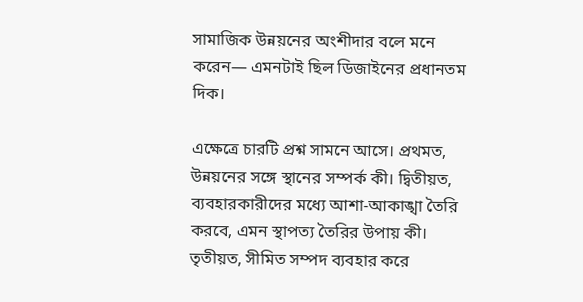সামাজিক উন্নয়নের অংশীদার বলে মনে করেন— এমনটাই ছিল ডিজাইনের প্রধানতম দিক।

এক্ষেত্রে চারটি প্রশ্ন সামনে আসে। প্রথমত, উন্নয়নের সঙ্গে স্থানের সম্পর্ক কী। দ্বিতীয়ত, ব্যবহারকারীদের মধ্যে আশা-আকাঙ্খা তৈরি করবে, এমন স্থাপত্য তৈরির উপায় কী। তৃতীয়ত, সীমিত সম্পদ ব্যবহার করে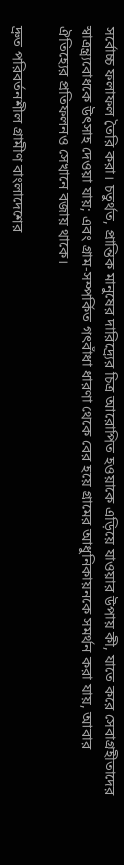সর্বোচ্চ ফলাফল তৈরি করা। চতুর্থত, প্রান্তিক মানুষের দারিদ্র্যের চিত্র আরোপিত হওয়াকে এড়িয়ে যাওয়ার উপায় কী, যাতে করে সেবাগ্রহীতাদের স্বাত্রন্ত্র্যবোধকে উৎসাহ দেওয়া যায়; এবং গ্রাম-সম্পর্কিত গৎবাঁধা ধারণা থেকে বের হয়ে গ্রামের আধুনিকায়নকে সমর্থন করা যায়, আবার ঐতিহ্যের প্রতিফলনও সেখানে বজায় থাকে।

দ্রুত পরিবর্তনশীল গ্রামীণ বাংলাদেশের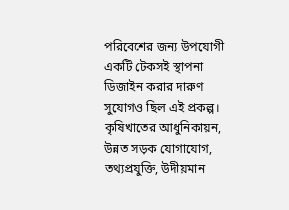পরিবেশের জন্য উপযোগী একটি টেকসই স্থাপনা ডিজাইন করার দারুণ সুযোগও ছিল এই প্রকল্প। কৃষিখাতের আধুনিকায়ন, উন্নত সড়ক যোগাযোগ, তথ্যপ্রযুক্তি, উদীয়মান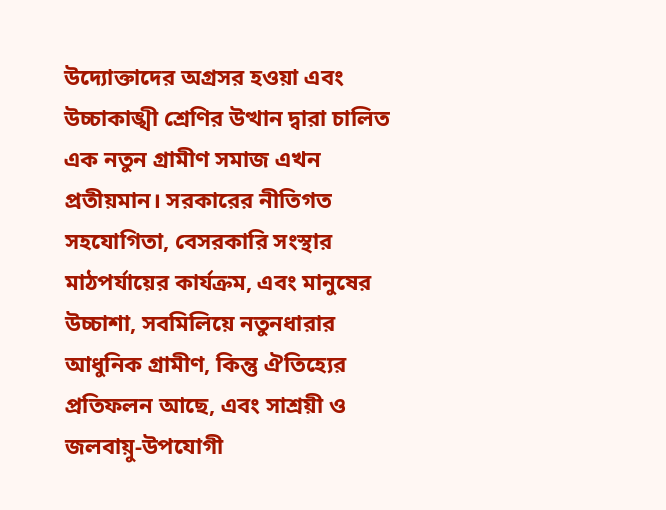উদ্যোক্তাদের অগ্রসর হওয়া এবং উচ্চাকাঙ্খী শ্রেণির উত্থান দ্বারা চালিত এক নতুন গ্রামীণ সমাজ এখন প্রতীয়মান। সরকারের নীতিগত সহযোগিতা, বেসরকারি সংস্থার মাঠপর্যায়ের কার্যক্রম, এবং মানুষের উচ্চাশা, সবমিলিয়ে নতুনধারার আধুনিক গ্রামীণ, কিন্তু ঐতিহ্যের প্রতিফলন আছে, এবং সাশ্রয়ী ও জলবায়ু-উপযোগী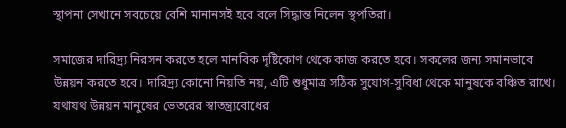স্থাপনা সেখানে সবচেয়ে বেশি মানানসই হবে বলে সিদ্ধান্ত নিলেন স্থপতিরা।

সমাজের দারিদ্র্য নিরসন করতে হলে মানবিক দৃষ্টিকোণ থেকে কাজ করতে হবে। সকলের জন্য সমানভাবে উন্নয়ন করতে হবে। দারিদ্র্য কোনো নিয়তি নয়, এটি শুধুমাত্র সঠিক সুযোগ-সুবিধা থেকে মানুষকে বঞ্চিত রাখে। যথাযথ উন্নয়ন মানুষের ভেতরের স্বাতন্ত্র্যবোধের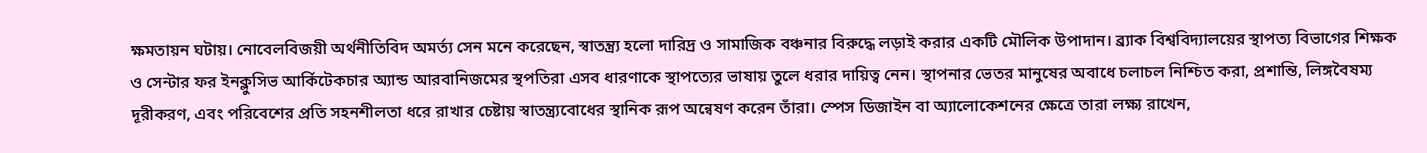ক্ষমতায়ন ঘটায়। নোবেলবিজয়ী অর্থনীতিবিদ অমর্ত্য সেন মনে করেছেন, স্বাতন্ত্র্য হলো দারিদ্র ও সামাজিক বঞ্চনার বিরুদ্ধে লড়াই করার একটি মৌলিক উপাদান। ব্র্যাক বিশ্ববিদ্যালয়ের স্থাপত্য বিভাগের শিক্ষক ও সেন্টার ফর ইনক্লুসিভ আর্কিটেকচার অ্যান্ড আরবানিজমের স্থপতিরা এসব ধারণাকে স্থাপত্যের ভাষায় তুলে ধরার দায়িত্ব নেন। স্থাপনার ভেতর মানুষের অবাধে চলাচল নিশ্চিত করা, প্রশান্তি, লিঙ্গবৈষম্য দূরীকরণ, এবং পরিবেশের প্রতি সহনশীলতা ধরে রাখার চেষ্টায় স্বাতন্ত্র্যবোধের স্থানিক রূপ অন্বেষণ করেন তাঁরা। স্পেস ডিজাইন বা অ্যালোকেশনের ক্ষেত্রে তারা লক্ষ্য রাখেন,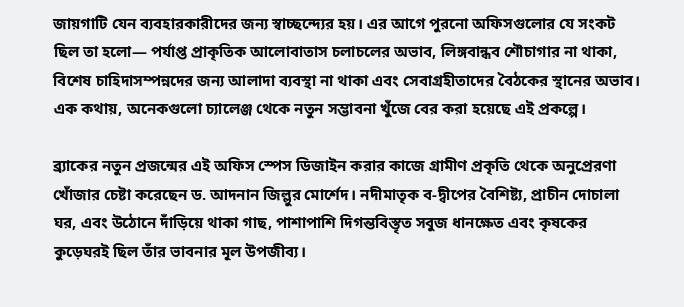জায়গাটি যেন ব্যবহারকারীদের জন্য স্বাচ্ছন্দ্যের হয়। এর আগে পুরনো অফিসগুলোর যে সংকট ছিল তা হলো— পর্যাপ্ত প্রাকৃতিক আলোবাতাস চলাচলের অভাব, লিঙ্গবান্ধব শৌচাগার না থাকা, বিশেষ চাহিদাসম্পন্নদের জন্য আলাদা ব্যবস্থা না থাকা এবং সেবাগ্রহীতাদের বৈঠকের স্থানের অভাব। এক কথায়, অনেকগুলো চ্যালেঞ্জ থেকে নতুন সম্ভাবনা খুঁজে বের করা হয়েছে এই প্রকল্পে।

ব্র্যাকের নতুন প্রজন্মের এই অফিস স্পেস ডিজাইন করার কাজে গ্রামীণ প্রকৃতি থেকে অনুপ্রেরণা খোঁজার চেষ্টা করেছেন ড. আদনান জিল্লুর মোর্শেদ। নদীমাতৃক ব-দ্বীপের বৈশিষ্ট্য, প্রাচীন দোচালা ঘর, এবং উঠোনে দাঁড়িয়ে থাকা গাছ, পাশাপাশি দিগন্তবিস্তৃত সবুজ ধানক্ষেত এবং কৃষকের কুড়েঘরই ছিল তাঁর ভাবনার মূল উপজীব্য।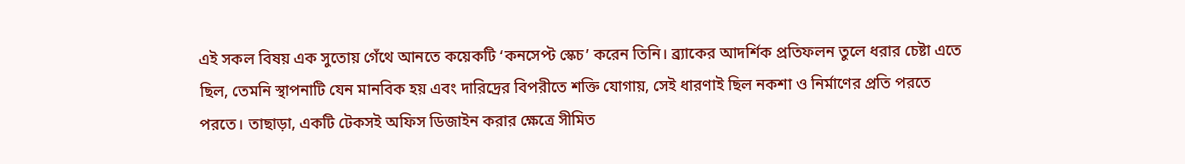এই সকল বিষয় এক সুতোয় গেঁথে আনতে কয়েকটি ‘কনসেপ্ট স্কেচ’ করেন তিনি। ব্র্যাকের আদর্শিক প্রতিফলন তুলে ধরার চেষ্টা এতে ছিল, তেমনি স্থাপনাটি যেন মানবিক হয় এবং দারিদ্রের বিপরীতে শক্তি যোগায়, সেই ধারণাই ছিল নকশা ও নির্মাণের প্রতি পরতে পরতে। তাছাড়া, একটি টেকসই অফিস ডিজাইন করার ক্ষেত্রে সীমিত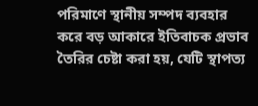পরিমাণে স্থানীয় সম্পদ ব্যবহার করে বড় আকারে ইতিবাচক প্রভাব তৈরির চেষ্টা করা হয়, যেটি স্থাপত্য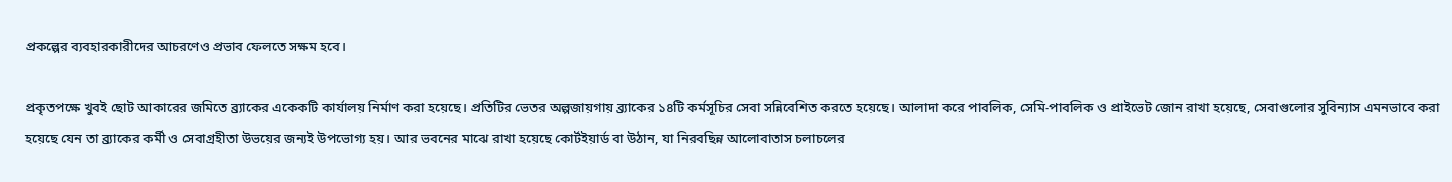প্রকল্পের ব্যবহারকারীদের আচরণেও প্রভাব ফেলতে সক্ষম হবে।

প্রকৃতপক্ষে খুবই ছোট আকারের জমিতে ব্র্যাকের একেকটি কার্যালয় নির্মাণ করা হয়েছে। প্রতিটির ভেতর অল্পজায়গায় ব্র্যাকের ১৪টি কর্মসূচির সেবা সন্নিবেশিত করতে হয়েছে। আলাদা করে পাবলিক, সেমি-পাবলিক ও প্রাইভেট জোন রাখা হয়েছে, সেবাগুলোর সুবিন্যাস এমনভাবে করা হয়েছে যেন তা ব্র্যাকের কর্মী ও সেবাগ্রহীতা উভয়ের জন্যই উপভোগ্য হয়। আর ভবনের মাঝে রাখা হয়েছে কোর্টইয়ার্ড বা উঠান, যা নিরবছিন্ন আলোবাতাস চলাচলের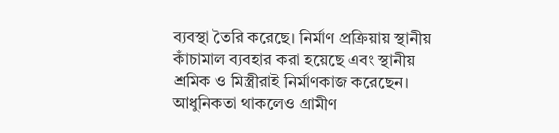ব্যবস্থা তৈরি করেছে। নির্মাণ প্রক্রিয়ায় স্থানীয় কাঁচামাল ব্যবহার করা হয়েছে এবং স্থানীয় শ্রমিক ও মিস্ত্রীরাই নির্মাণকাজ করেছেন। আধুনিকতা থাকলেও গ্রামীণ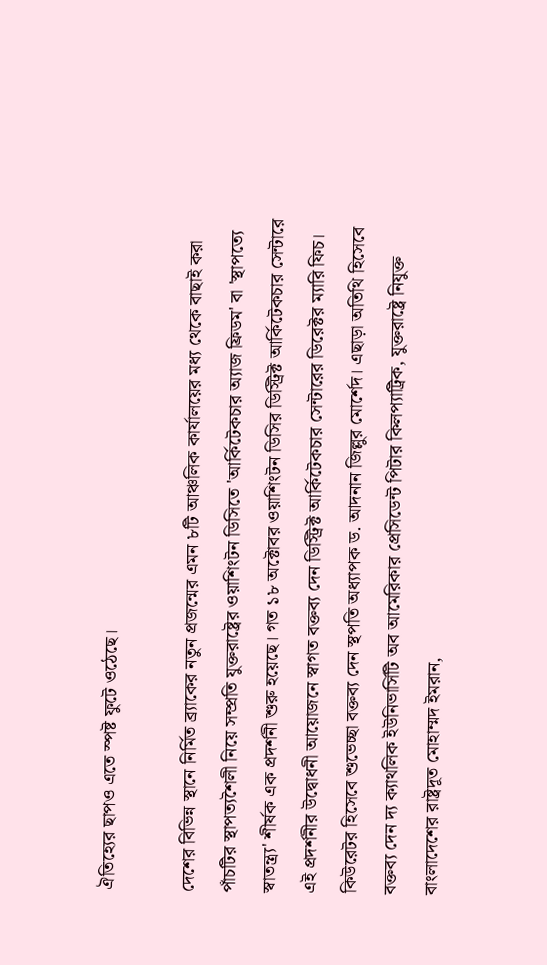ঐতিহ্যের ছাপও এতে স্পষ্ট ফুটে ওঠেছে।

দেশের বিভিন্ন স্থানে নির্মিত ব্র্যাকের নতুন প্রজন্মের এমন ৮টি আঞ্চলিক কার্যালয়ের মধ্য থেকে বাছাই করা পাঁচটির স্থাপত্যশৈলী নিয়ে সম্প্রতি যুক্তরাষ্ট্রের ওয়াশিংটন ডিসিতে 'আর্কিটেকচার অ্যাজ ফ্রিডম' বা 'স্থাপত্যে স্বাতন্ত্র্য' শীর্ষক এক প্রদর্শনী শুরু হয়েছে। গত ১৮ অক্টোবর ওয়াশিংটন ডিসির ডিস্ট্রিক্ট আর্কিটেকচার সেন্টারে এই প্রদর্শনীর উদ্বোধনী আয়োজনে স্বাগত বক্তব্য দেন ডিস্ট্রিক্ট আর্কিটেকচার সেন্টারের ডিরেক্টর ম্যারি ফিচ। কিউরেটর হিসেবে শুভেচ্ছা বক্তব্য দেন স্থপতি অধ্যাপক ড. আদনান জিল্লুর মোর্শেদ। এছাড়া অতিথি হিসেবে বক্তব্য দেন দ্য ক্যাথলিক ইউনিভার্সিটি অব আমেরিকার প্রেসিডেন্ট পিটার কিলপ্যাট্রিক, যুক্তরাষ্ট্রে নিযুক্ত বাংলাদেশের রাষ্ট্রদূত মোহাম্মদ ইমরান,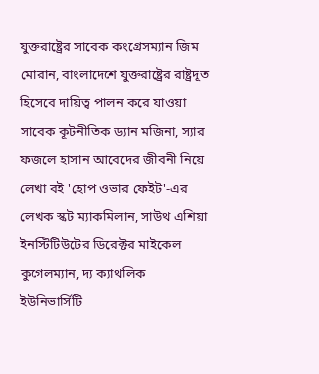যুক্তরাষ্ট্রের সাবেক কংগ্রেসম্যান জিম মোরান, বাংলাদেশে যুক্তরাষ্ট্রের রাষ্ট্রদূত হিসেবে দায়িত্ব পালন করে যাওয়া সাবেক কূটনীতিক ড্যান মজিনা, স্যার ফজলে হাসান আবেদের জীবনী নিয়ে লেখা বই 'হোপ ওভার ফেইট'-এর লেখক স্কট ম্যাকমিলান, সাউথ এশিয়া ইনস্টিটিউটের ডিরেক্টর মাইকেল কুগেলম্যান, দ্য ক্যাথলিক ইউনিভার্সিটি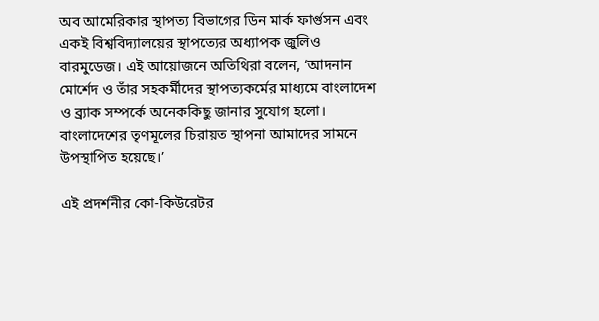অব আমেরিকার স্থাপত্য বিভাগের ডিন মার্ক ফার্গুসন এবং একই বিশ্ববিদ্যালয়ের স্থাপত্যের অধ্যাপক জুলিও বারমুডেজ। এই আয়োজনে অতিথিরা বলেন, ‘আদনান মোর্শেদ ও তাঁর সহকর্মীদের স্থাপত্যকর্মের মাধ্যমে বাংলাদেশ ও ব্র্যাক সম্পর্কে অনেককিছু জানার সুযোগ হলো। বাংলাদেশের তৃণমূলের চিরায়ত স্থাপনা আমাদের সামনে উপস্থাপিত হয়েছে।’

এই প্রদর্শনীর কো-কিউরেটর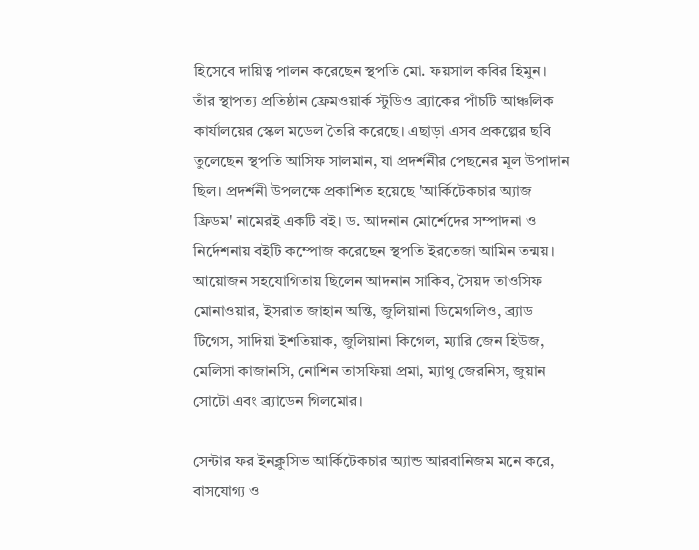হিসেবে দায়িত্ব পালন করেছেন স্থপতি মো. ফয়সাল কবির হিমুন। তাঁর স্থাপত্য প্রতিষ্ঠান ফ্রেমওয়ার্ক স্টুডিও ব্র্যাকের পাঁচটি আঞ্চলিক কার্যালয়ের স্কেল মডেল তৈরি করেছে। এছাড়া এসব প্রকল্পের ছবি তুলেছেন স্থপতি আসিফ সালমান, যা প্রদর্শনীর পেছনের মূল উপাদান ছিল। প্রদর্শনী উপলক্ষে প্রকাশিত হয়েছে 'আর্কিটেকচার অ্যাজ ফ্রিডম' নামেরই একটি বই। ড. আদনান মোর্শেদের সম্পাদনা ও নির্দেশনায় বইটি কম্পোজ করেছেন স্থপতি ইরতেজা আমিন তন্ময়। আয়োজন সহযোগিতায় ছিলেন আদনান সাকিব, সৈয়দ তাওসিফ মোনাওয়ার, ইসরাত জাহান অন্তি, জুলিয়ানা ডিমেগলিও, ব্র্যাড টিগেস, সাদিয়া ইশতিয়াক, জুলিয়ানা কিগেল, ম্যারি জেন হিউজ, মেলিসা কাজানসি, নোশিন তাসফিয়া প্রমা, ম্যাথু জেরনিস, জুয়ান সোটো এবং ব্র্যাডেন গিলমোর।

সেন্টার ফর ইনক্লুসিভ আর্কিটেকচার অ্যান্ড আরবানিজম মনে করে, বাসযোগ্য ও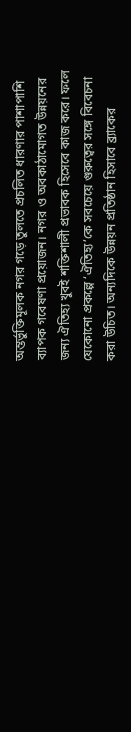অন্তর্ভুক্তিমূলক নগর গড়ে তুলতে প্রচলিত ধারণার পাশাপাশি ব্যাপক গবেষণা প্রয়োজন। নগর ও অবকাঠামোগত উন্নয়নের জন্য ঐতিহ্য খুবই শক্তিশালী প্রভাবক হিসেবে কাজ করে। ফলে যেকোনো প্রকল্পে ‘ঐতিহ্য’কে সবচেয়ে গুরুত্বের সঙ্গে বিবেচনা করা উচিত। অন্যদিকে উন্নয়ন প্রতিষ্ঠান হিসাবে ব্র্যাকের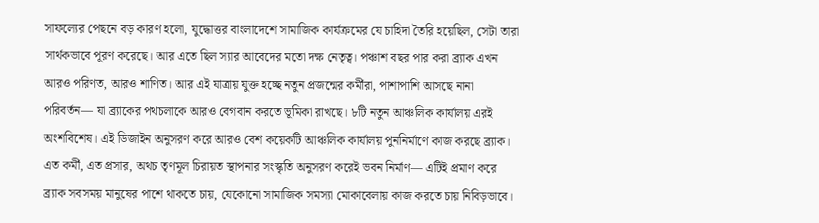সাফল্যের পেছনে বড় কারণ হলো, যুদ্ধোত্তর বাংলাদেশে সামাজিক কার্যক্রমের যে চাহিদা তৈরি হয়েছিল, সেটা তারা সার্থকভাবে পূরণ করেছে। আর এতে ছিল স্যার আবেদের মতো দক্ষ নেতৃত্ব। পঞ্চাশ বছর পার করা ব্র্যাক এখন আরও পরিণত, আরও শাণিত। আর এই যাত্রায় যুক্ত হচ্ছে নতুন প্রজন্মের কর্মীরা, পাশাপাশি আসছে নানা পরিবর্তন— যা ব্র্যাকের পথচলাকে আরও বেগবান করতে ভূমিকা রাখছে। ৮টি নতুন আঞ্চলিক কার্যালয় এরই অংশবিশেষ। এই ডিজাইন অনুসরণ করে আরও বেশ কয়েকটি আঞ্চলিক কার্যালয় পুননির্মাণে কাজ করছে ব্র্যাক। এত কর্মী, এত প্রসার, অথচ তৃণমূল চিরায়ত স্থাপনার সংস্কৃতি অনুসরণ করেই ভবন নির্মাণ— এটিই প্রমাণ করে ব্র্যাক সবসময় মানুষের পাশে থাকতে চায়, যেকোনো সামাজিক সমস্যা মোকাবেলায় কাজ করতে চায় নিবিড়ভাবে।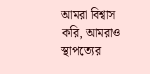আমরা বিশ্বাস করি, আমরাও স্থাপত্যের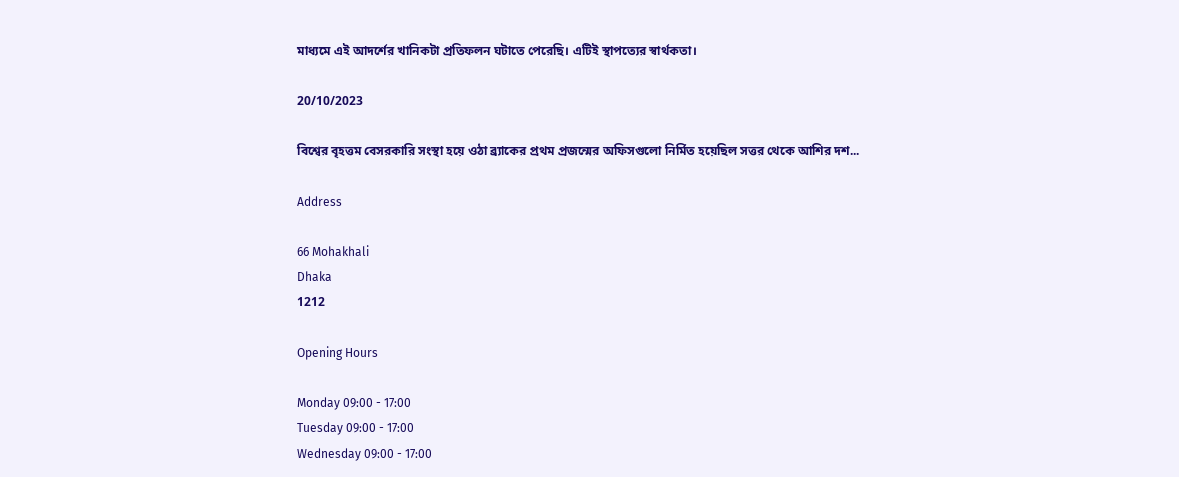মাধ্যমে এই আদর্শের খানিকটা প্রতিফলন ঘটাতে পেরেছি। এটিই স্থাপত্যের স্বার্থকতা।

20/10/2023

বিশ্বের বৃহত্তম বেসরকারি সংস্থা হয়ে ওঠা ব্র্যাকের প্রথম প্রজন্মের অফিসগুলো নির্মিত হয়েছিল সত্তর থেকে আশির দশ...

Address

66 Mohakhali
Dhaka
1212

Opening Hours

Monday 09:00 - 17:00
Tuesday 09:00 - 17:00
Wednesday 09:00 - 17:00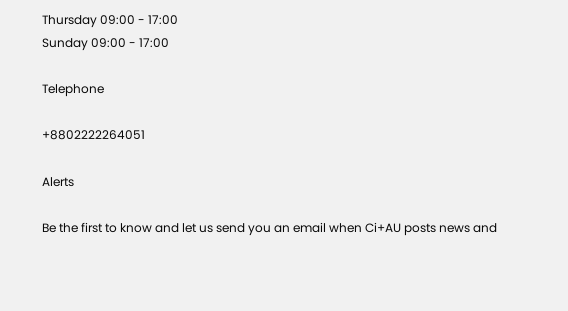Thursday 09:00 - 17:00
Sunday 09:00 - 17:00

Telephone

+8802222264051

Alerts

Be the first to know and let us send you an email when Ci+AU posts news and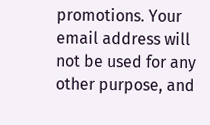promotions. Your email address will not be used for any other purpose, and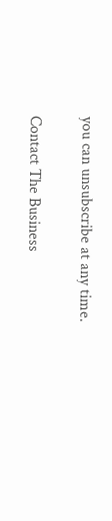you can unsubscribe at any time.

Contact The Business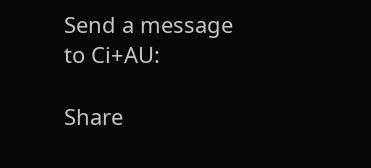Send a message to Ci+AU:

Share